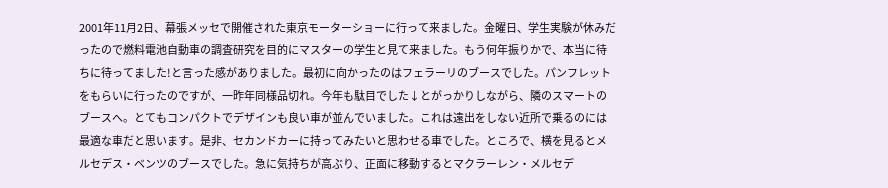2001年11月2日、幕張メッセで開催された東京モーターショーに行って来ました。金曜日、学生実験が休みだったので燃料電池自動車の調査研究を目的にマスターの学生と見て来ました。もう何年振りかで、本当に待ちに待ってました!と言った感がありました。最初に向かったのはフェラーリのブースでした。パンフレットをもらいに行ったのですが、一昨年同様品切れ。今年も駄目でした↓とがっかりしながら、隣のスマートのブースへ。とてもコンパクトでデザインも良い車が並んでいました。これは遠出をしない近所で乗るのには最適な車だと思います。是非、セカンドカーに持ってみたいと思わせる車でした。ところで、横を見るとメルセデス・ベンツのブースでした。急に気持ちが高ぶり、正面に移動するとマクラーレン・メルセデ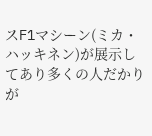スF1マシーン(ミカ・ハッキネン)が展示してあり多くの人だかりが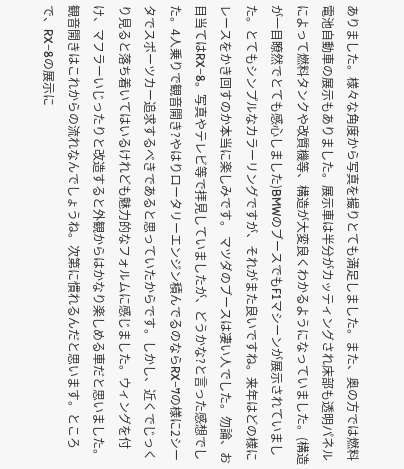ありました。様々な角度から写真を撮りとても満足しました。また、奥の方では燃料電池自動車の展示もありました。展示車は半分がカッティングされ床部も透明パネルによって燃料タンクや改質機等、構造が大変良くわかるようになっていました。(構造が一目瞭然でとても感心しました)BMWのブースでもF1マシーンが展示されていました。とてもシンプルなカラーリングですが、それがまた良いですね。来年はどの様にレースをかき回すのか本当に楽しみです。 マツダのブースは凄い人でした。勿論、お目当てはRX−8。写真やテレビ等で拝見していましたが、どうかな?と言った感想でした。4人乗りで観音開き?やはりロータリーエンジン積んでるのならRX−7の様に2シータでスポーツカー追求するべきであると思っていたからです。しかし、近くでじっくり見ると落ち着いてはいるけれども魅力的なフォルムに感じました。ウィングを付け、マフラーいじったりと改造すると外観からはかなり楽しめる車だと思いました。観音開きはこれからの流れなんでしょうね。次第に慣れるんだと思います。ところで、RX−8の展示に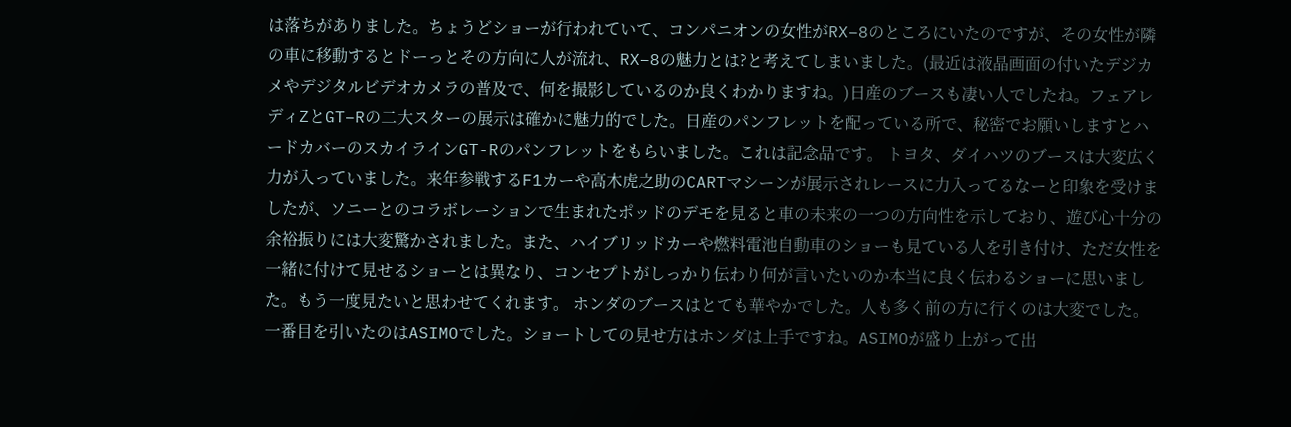は落ちがありました。ちょうどショーが行われていて、コンパニオンの女性がRX−8のところにいたのですが、その女性が隣の車に移動するとドーっとその方向に人が流れ、RX−8の魅力とは?と考えてしまいました。(最近は液晶画面の付いたデジカメやデジタルビデオカメラの普及で、何を撮影しているのか良くわかりますね。)日産のブースも凄い人でしたね。フェアレディZとGT−Rの二大スターの展示は確かに魅力的でした。日産のパンフレットを配っている所で、秘密でお願いしますとハードカバーのスカイラインGT-Rのパンフレットをもらいました。これは記念品です。 トヨタ、ダイハツのブースは大変広く力が入っていました。来年参戦するF1カーや高木虎之助のCARTマシーンが展示されレースに力入ってるなーと印象を受けましたが、ソニーとのコラボレーションで生まれたポッドのデモを見ると車の未来の一つの方向性を示しており、遊び心十分の余裕振りには大変驚かされました。また、ハイブリッドカーや燃料電池自動車のショーも見ている人を引き付け、ただ女性を一緒に付けて見せるショーとは異なり、コンセプトがしっかり伝わり何が言いたいのか本当に良く伝わるショーに思いました。もう一度見たいと思わせてくれます。 ホンダのブースはとても華やかでした。人も多く前の方に行くのは大変でした。一番目を引いたのはASIMOでした。ショートしての見せ方はホンダは上手ですね。ASIMOが盛り上がって出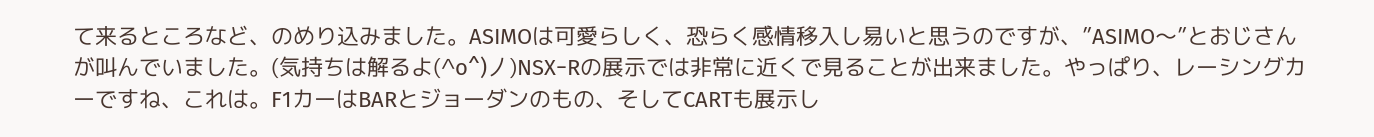て来るところなど、のめり込みました。ASIMOは可愛らしく、恐らく感情移入し易いと思うのですが、”ASIMO〜”とおじさんが叫んでいました。(気持ちは解るよ(^o^)丿)NSX−Rの展示では非常に近くで見ることが出来ました。やっぱり、レーシングカーですね、これは。F1カーはBARとジョーダンのもの、そしてCARTも展示し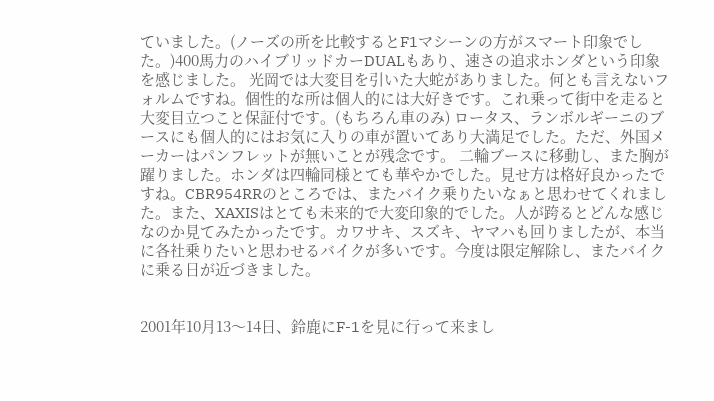ていました。(ノーズの所を比較するとF1マシーンの方がスマート印象でした。)400馬力のハイブリッドカーDUALもあり、速さの追求ホンダという印象を感じました。 光岡では大変目を引いた大蛇がありました。何とも言えないフォルムですね。個性的な所は個人的には大好きです。これ乗って街中を走ると大変目立つこと保証付です。(もちろん車のみ) ロータス、ランボルギーニのブースにも個人的にはお気に入りの車が置いてあり大満足でした。ただ、外国メーカーはパンフレットが無いことが残念です。 二輪ブースに移動し、また胸が躍りました。ホンダは四輪同様とても華やかでした。見せ方は格好良かったですね。CBR954RRのところでは、またバイク乗りたいなぁと思わせてくれました。また、XAXISはとても未来的で大変印象的でした。人が跨るとどんな感じなのか見てみたかったです。カワサキ、スズキ、ヤマハも回りましたが、本当に各社乗りたいと思わせるバイクが多いです。今度は限定解除し、またバイクに乗る日が近づきました。


2001年10月13〜14日、鈴鹿にF-1を見に行って来まし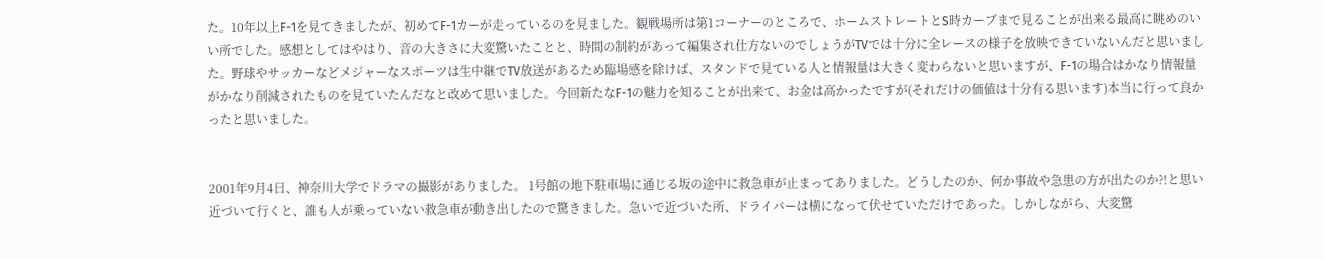た。10年以上F-1を見てきましたが、初めてF-1カーが走っているのを見ました。観戦場所は第1コーナーのところで、ホームストレートとS時カーブまで見ることが出来る最高に眺めのいい所でした。感想としてはやはり、音の大きさに大変驚いたことと、時間の制約があって編集され仕方ないのでしょうがTVでは十分に全レースの様子を放映できていないんだと思いました。野球やサッカーなどメジャーなスポーツは生中継でTV放送があるため臨場感を除けば、スタンドで見ている人と情報量は大きく変わらないと思いますが、F-1の場合はかなり情報量がかなり削減されたものを見ていたんだなと改めて思いました。今回新たなF-1の魅力を知ることが出来て、お金は高かったですが(それだけの価値は十分有る思います)本当に行って良かったと思いました。


2001年9月4日、神奈川大学でドラマの撮影がありました。 1号館の地下駐車場に通じる坂の途中に救急車が止まってありました。どうしたのか、何か事故や急患の方が出たのか?!と思い近づいて行くと、誰も人が乗っていない救急車が動き出したので驚きました。急いで近づいた所、ドライバーは横になって伏せていただけであった。しかしながら、大変驚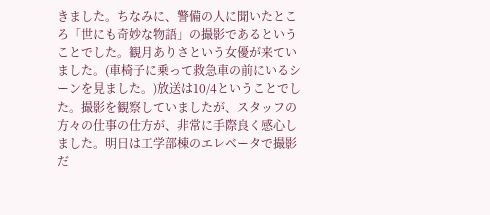きました。ちなみに、警備の人に聞いたところ「世にも奇妙な物語」の撮影であるということでした。観月ありさという女優が来ていました。(車椅子に乗って救急車の前にいるシーンを見ました。)放送は10/4ということでした。撮影を観察していましたが、スタッフの方々の仕事の仕方が、非常に手際良く感心しました。明日は工学部棟のエレベータで撮影だ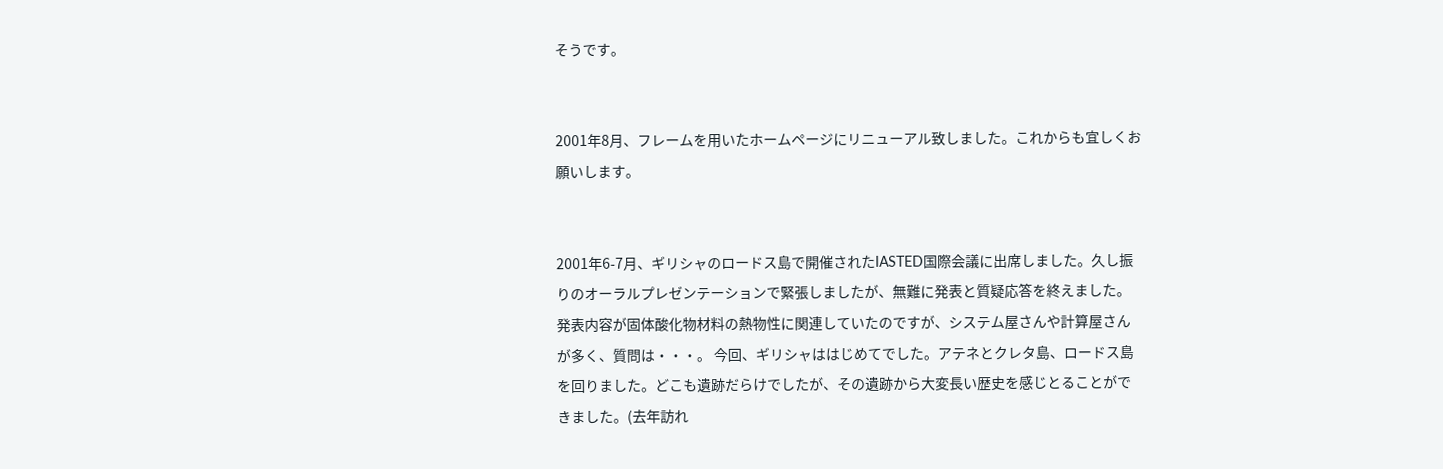そうです。


2001年8月、フレームを用いたホームページにリニューアル致しました。これからも宜しくお願いします。


2001年6-7月、ギリシャのロードス島で開催されたIASTED国際会議に出席しました。久し振りのオーラルプレゼンテーションで緊張しましたが、無難に発表と質疑応答を終えました。発表内容が固体酸化物材料の熱物性に関連していたのですが、システム屋さんや計算屋さんが多く、質問は・・・。 今回、ギリシャははじめてでした。アテネとクレタ島、ロードス島を回りました。どこも遺跡だらけでしたが、その遺跡から大変長い歴史を感じとることができました。(去年訪れ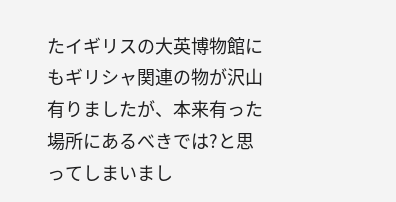たイギリスの大英博物館にもギリシャ関連の物が沢山有りましたが、本来有った場所にあるべきでは?と思ってしまいまし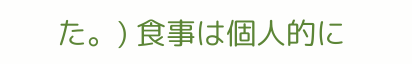た。) 食事は個人的に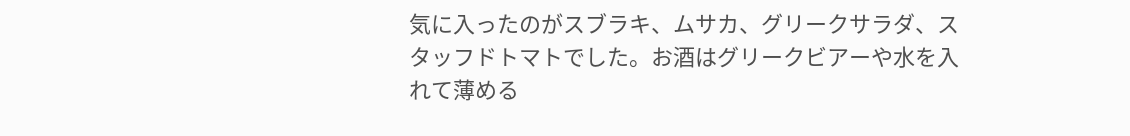気に入ったのがスブラキ、ムサカ、グリークサラダ、スタッフドトマトでした。お酒はグリークビアーや水を入れて薄める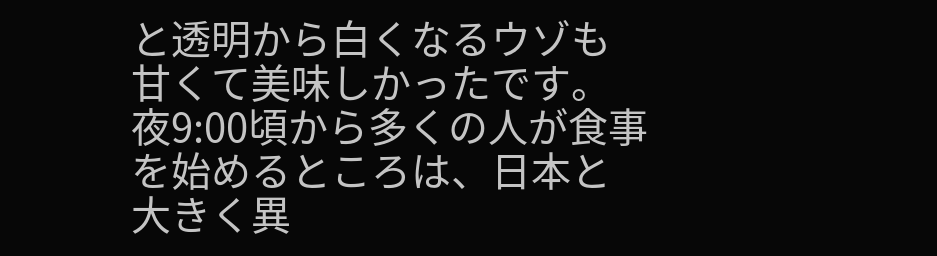と透明から白くなるウゾも甘くて美味しかったです。夜9:00頃から多くの人が食事を始めるところは、日本と大きく異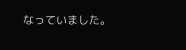なっていました。